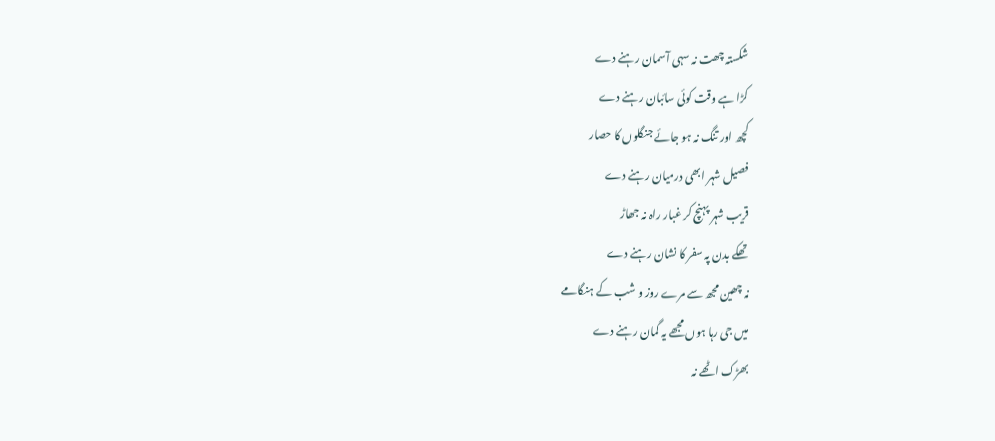شکستہ چھت نہ سہی آسمان رہنے دے
کڑا ہے وقت کوئی سائبان رہنے دے
کچھ اور تنگ نہ ہو جائے جنگلوں کا حصار
فصیل شہر ابھی درمیان رہنے دے
قریب شہر پہنچ کر غبار راہ نہ جھاڑ
تھکے بدن پہ سفر کا نشان رہنے دے
نہ چھین مجھ سے مرے روز و شب کے ہنگامے
میں جی رہا ہوں مجھے یہ گمان رہنے دے
بھڑک اٹھے نہ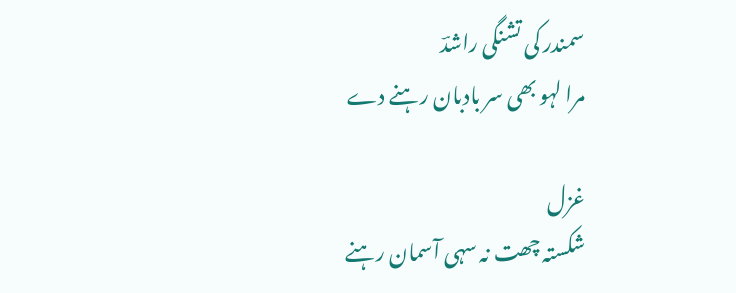سمندر کی تشنگی راشدؔ
مرا لہو بھی سر بادبان رہنے دے

غزل
شکستہ چھت نہ سہی آسمان رہنے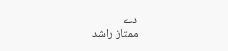دے
ممتاز راشد